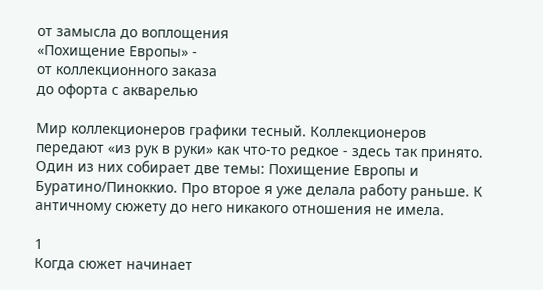от замысла до воплощения
«Похищение Европы» -
от коллекционного заказа
до офорта с акварелью

Мир коллекционеров графики тесный. Коллекционеров передают «из рук в руки» как что-то редкое - здесь так принято. Один из них собирает две темы: Похищение Европы и Буратино/Пиноккио. Про второе я уже делала работу раньше. К античному сюжету до него никакого отношения не имела.

1
Когда сюжет начинает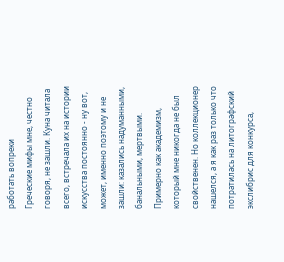работать вопреки
Греческие мифы мне, честно говоря, не зашли. Куна читала всего, встречала их на истории искусства постоянно - ну вот, может, именно поэтому и не зашли: казались надуманными, банальными, мертвыми. Примерно как академизм, который мне никогда не был свойственен. Но коллекционер нашелся, а я как раз только что потратилась на литографский экслибрис для конкурса,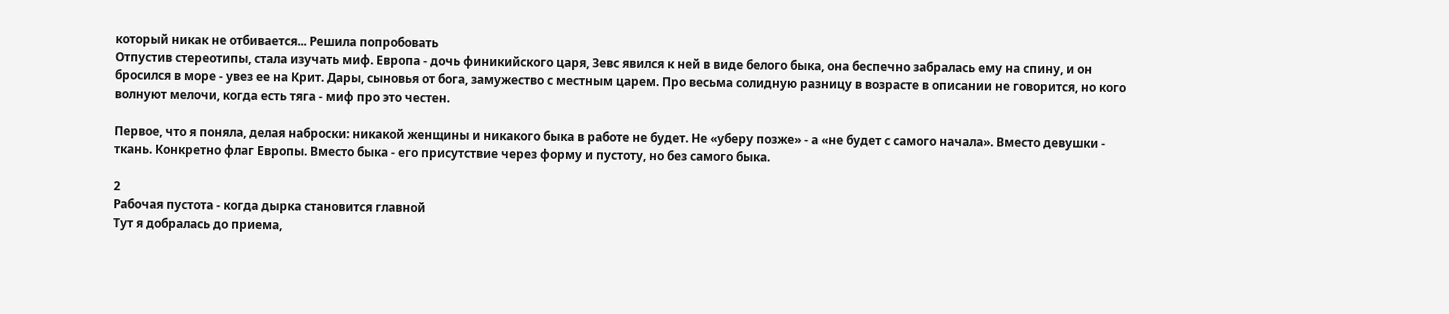который никак не отбивается... Решила попробовать
Отпустив стереотипы, стала изучать миф. Европа - дочь финикийского царя, Зевс явился к ней в виде белого быка, она беспечно забралась ему на спину, и он бросился в море - увез ее на Крит. Дары, сыновья от бога, замужество с местным царем. Про весьма солидную разницу в возрасте в описании не говорится, но кого волнуют мелочи, когда есть тяга - миф про это честен.

Первое, что я поняла, делая наброски: никакой женщины и никакого быка в работе не будет. Не «уберу позже» - а «не будет с самого начала». Вместо девушки - ткань. Конкретно флаг Европы. Вместо быка - его присутствие через форму и пустоту, но без самого быка.

2
Рабочая пустота - когда дырка становится главной
Тут я добралась до приема,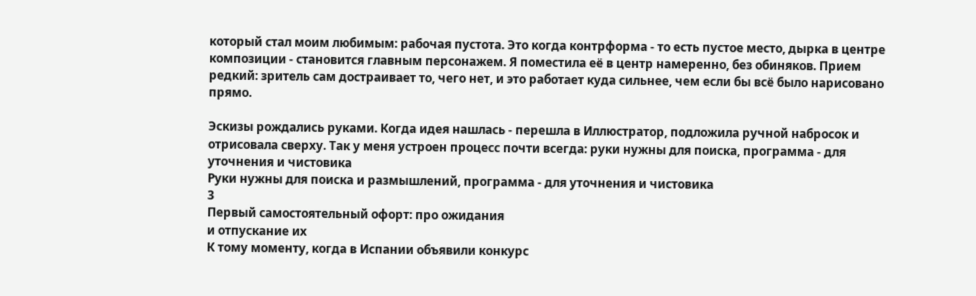который стал моим любимым: рабочая пустота. Это когда контрформа - то есть пустое место, дырка в центре композиции - становится главным персонажем. Я поместила её в центр намеренно, без обиняков. Прием редкий: зритель сам достраивает то, чего нет, и это работает куда сильнее, чем если бы всё было нарисовано прямо.

Эскизы рождались руками. Когда идея нашлась - перешла в Иллюстратор, подложила ручной набросок и отрисовала сверху. Так у меня устроен процесс почти всегда: руки нужны для поиска, программа - для уточнения и чистовика
Руки нужны для поиска и размышлений, программа - для уточнения и чистовика
3
Первый самостоятельный офорт: про ожидания
и отпускание их
К тому моменту, когда в Испании объявили конкурс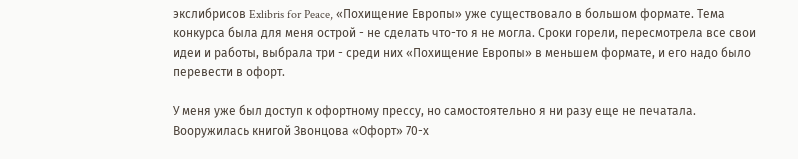экслибрисов Exlibris for Peace, «Похищение Европы» уже существовало в большом формате. Тема конкурса была для меня острой - не сделать что-то я не могла. Сроки горели, пересмотрела все свои идеи и работы, выбрала три - среди них «Похищение Европы» в меньшем формате, и его надо было перевести в офорт.

У меня уже был доступ к офортному прессу, но самостоятельно я ни разу еще не печатала. Вооружилась книгой Звонцова «Офорт» 70-х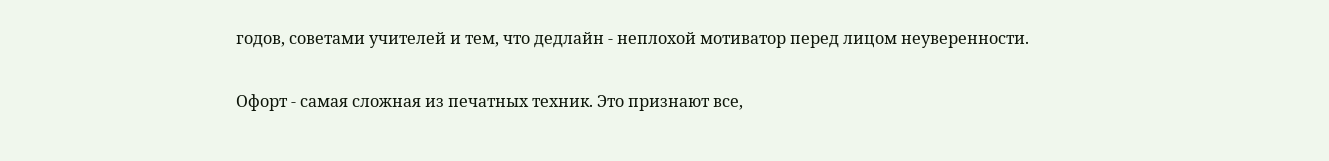годов, советами учителей и тем, что дедлайн - неплохой мотиватор перед лицом неуверенности.

Офорт - самая сложная из печатных техник. Это признают все,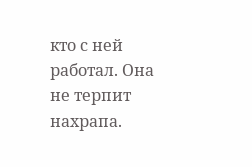кто с ней работал. Она не терпит нахрапа.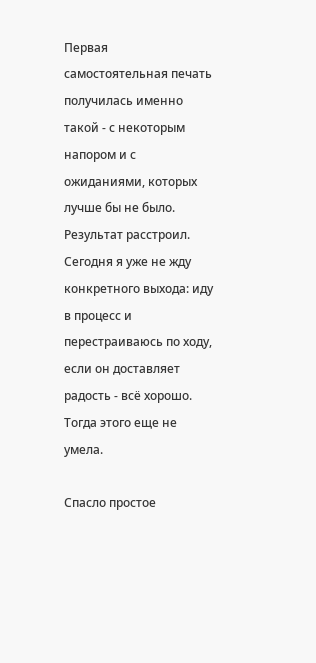Первая самостоятельная печать получилась именно такой - с некоторым напором и с ожиданиями, которых лучше бы не было. Результат расстроил. Сегодня я уже не жду конкретного выхода: иду в процесс и перестраиваюсь по ходу, если он доставляет радость - всё хорошо. Тогда этого еще не умела.

Спасло простое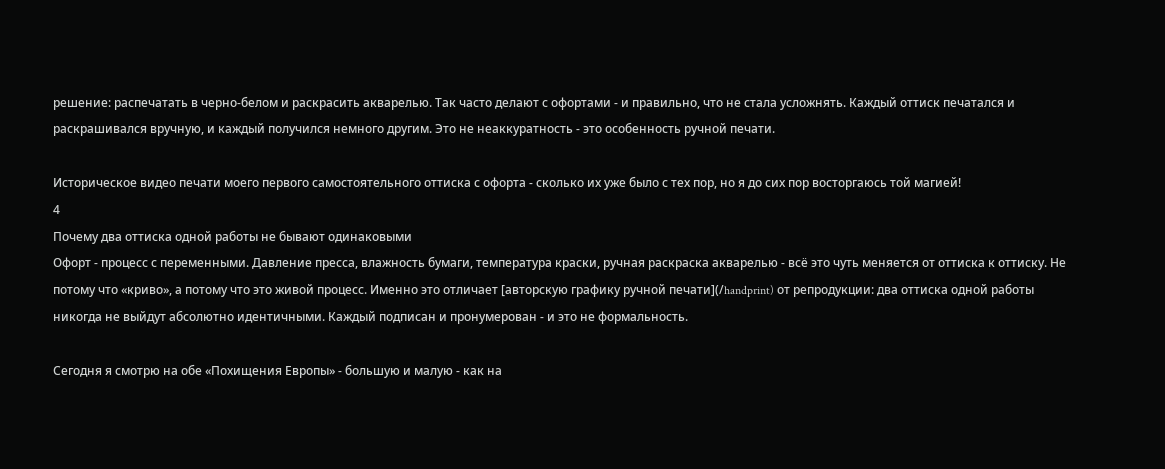решение: распечатать в черно-белом и раскрасить акварелью. Так часто делают с офортами - и правильно, что не стала усложнять. Каждый оттиск печатался и раскрашивался вручную, и каждый получился немного другим. Это не неаккуратность - это особенность ручной печати.

Историческое видео печати моего первого самостоятельного оттиска с офорта - сколько их уже было с тех пор, но я до сих пор восторгаюсь той магией!
4
Почему два оттиска одной работы не бывают одинаковыми
Офорт - процесс с переменными. Давление пресса, влажность бумаги, температура краски, ручная раскраска акварелью - всё это чуть меняется от оттиска к оттиску. Не потому что «криво», а потому что это живой процесс. Именно это отличает [авторскую графику ручной печати](/handprint) от репродукции: два оттиска одной работы никогда не выйдут абсолютно идентичными. Каждый подписан и пронумерован - и это не формальность.

Сегодня я смотрю на обе «Похищения Европы» - большую и малую - как на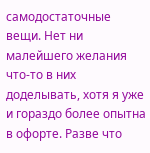самодостаточные вещи. Нет ни малейшего желания что-то в них доделывать, хотя я уже и гораздо более опытна в офорте. Разве что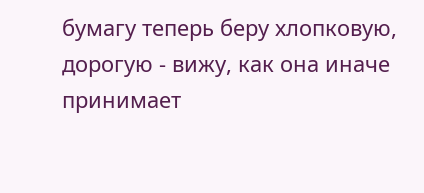бумагу теперь беру хлопковую, дорогую - вижу, как она иначе принимает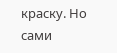краску. Но сами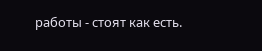работы - стоят как есть.